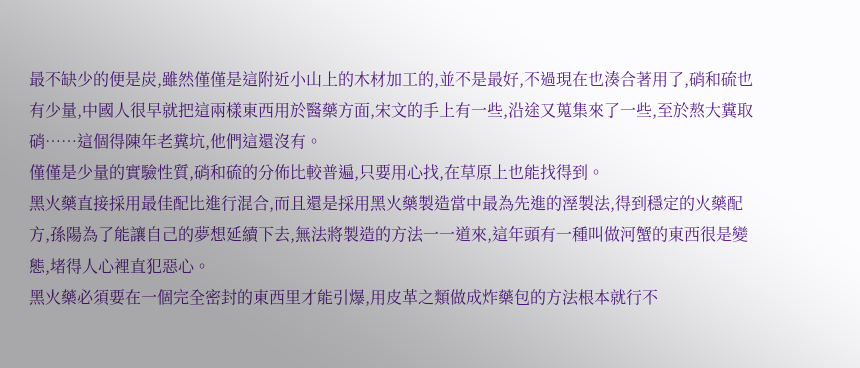最不缺少的便是炭,雖然僅僅是這附近小山上的木材加工的,並不是最好,不過現在也湊合著用了,硝和硫也有少量,中國人很早就把這兩樣東西用於醫藥方面,宋文的手上有一些,沿途又蒐集來了一些,至於熬大糞取硝……這個得陳年老糞坑,他們這還沒有。
僅僅是少量的實驗性質,硝和硫的分佈比較普遍,只要用心找,在草原上也能找得到。
黑火藥直接採用最佳配比進行混合,而且還是採用黑火藥製造當中最為先進的溼製法,得到穩定的火藥配方,孫陽為了能讓自己的夢想延續下去,無法將製造的方法一一道來,這年頭有一種叫做河蟹的東西很是變態,堵得人心裡直犯惡心。
黑火藥必須要在一個完全密封的東西里才能引爆,用皮革之類做成炸藥包的方法根本就行不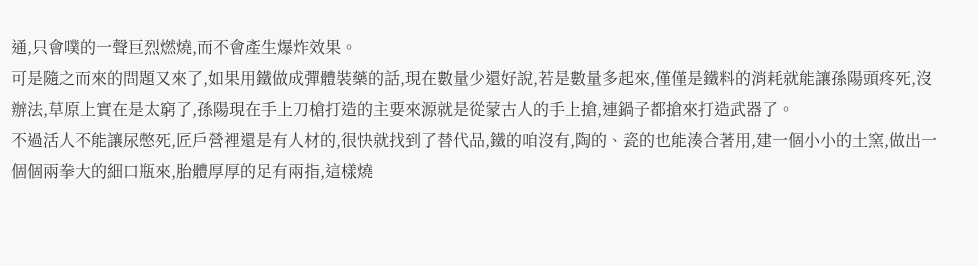通,只會噗的一聲巨烈燃燒,而不會產生爆炸效果。
可是隨之而來的問題又來了,如果用鐵做成彈體裝藥的話,現在數量少還好說,若是數量多起來,僅僅是鐵料的消耗就能讓孫陽頭疼死,沒辦法,草原上實在是太窮了,孫陽現在手上刀槍打造的主要來源就是從蒙古人的手上搶,連鍋子都搶來打造武器了。
不過活人不能讓尿憋死,匠戶營裡還是有人材的,很快就找到了替代品,鐵的咱沒有,陶的、瓷的也能湊合著用,建一個小小的土窯,做出一個個兩拳大的細口瓶來,胎體厚厚的足有兩指,這樣燒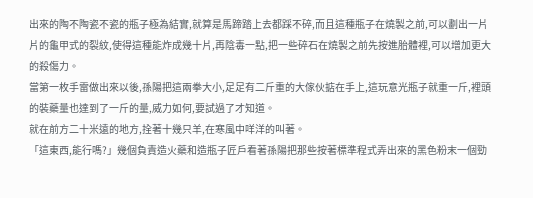出來的陶不陶瓷不瓷的瓶子極為結實,就算是馬蹄踏上去都踩不碎,而且這種瓶子在燒製之前,可以劃出一片片的龜甲式的裂紋,使得這種能炸成幾十片,再陰毒一點,把一些碎石在燒製之前先按進胎體裡,可以增加更大的殺傷力。
當第一枚手雷做出來以後,孫陽把這兩拳大小,足足有二斤重的大傢伙掂在手上,這玩意光瓶子就重一斤,裡頭的裝藥量也達到了一斤的量,威力如何,要試過了才知道。
就在前方二十米遠的地方,拴著十幾只羊,在寒風中咩洋的叫著。
「這東西,能行嗎?」幾個負責造火藥和造瓶子匠戶看著孫陽把那些按著標準程式弄出來的黑色粉末一個勁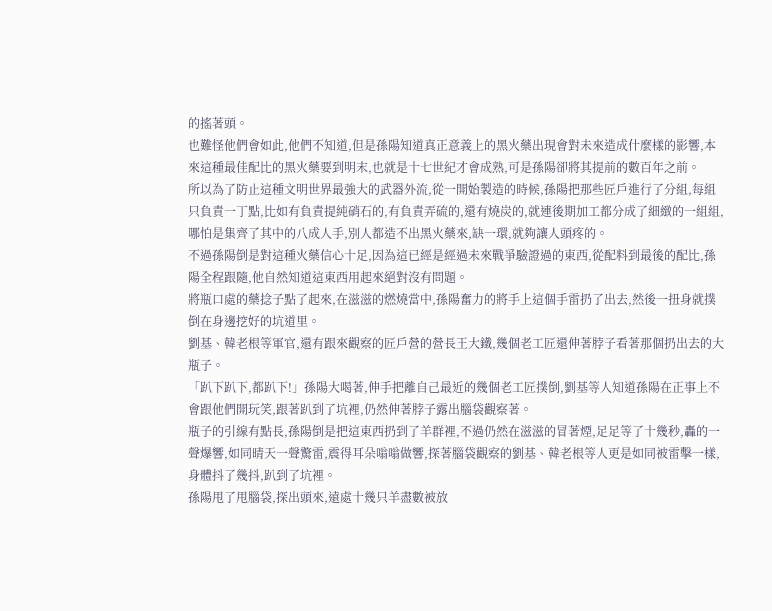的搖著頭。
也難怪他們會如此,他們不知道,但是孫陽知道真正意義上的黑火藥出現會對未來造成什麼樣的影響,本來這種最佳配比的黑火藥要到明末,也就是十七世紀才會成熟,可是孫陽卻將其提前的數百年之前。
所以為了防止這種文明世界最強大的武器外流,從一開始製造的時候,孫陽把那些匠戶進行了分組,每組只負責一丁點,比如有負責提純硝石的,有負責弄硫的,還有燒炭的,就連後期加工都分成了細緻的一組組,哪怕是集齊了其中的八成人手,別人都造不出黑火藥來,缺一環,就夠讓人頭疼的。
不過孫陽倒是對這種火藥信心十足,因為這已經是經過未來戰爭驗證過的東西,從配料到最後的配比,孫陽全程跟隨,他自然知道這東西用起來絕對沒有問題。
將瓶口處的藥捻子點了起來,在滋滋的燃燒當中,孫陽奮力的將手上這個手雷扔了出去,然後一扭身就撲倒在身邊挖好的坑道里。
劉基、韓老根等軍官,還有跟來觀察的匠戶營的營長王大鐵,幾個老工匠還伸著脖子看著那個扔出去的大瓶子。
「趴下趴下,都趴下!」孫陽大喝著,伸手把離自己最近的幾個老工匠撲倒,劉基等人知道孫陽在正事上不會跟他們開玩笑,跟著趴到了坑裡,仍然伸著脖子露出腦袋觀察著。
瓶子的引線有點長,孫陽倒是把這東西扔到了羊群裡,不過仍然在滋滋的冒著煙,足足等了十幾秒,轟的一聲爆響,如同晴天一聲驚雷,震得耳朵嗡嗡做響,探著腦袋觀察的劉基、韓老根等人更是如同被雷擊一樣,身體抖了幾抖,趴到了坑裡。
孫陽甩了甩腦袋,探出頭來,遠處十幾只羊盡數被放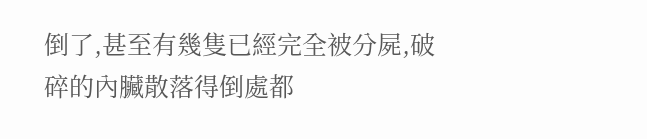倒了,甚至有幾隻已經完全被分屍,破碎的內臟散落得倒處都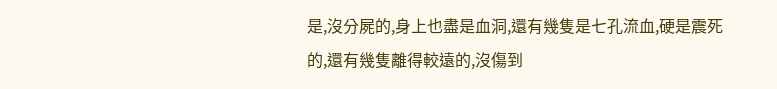是,沒分屍的,身上也盡是血洞,還有幾隻是七孔流血,硬是震死的,還有幾隻離得較遠的,沒傷到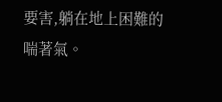要害,躺在地上困難的喘著氣。